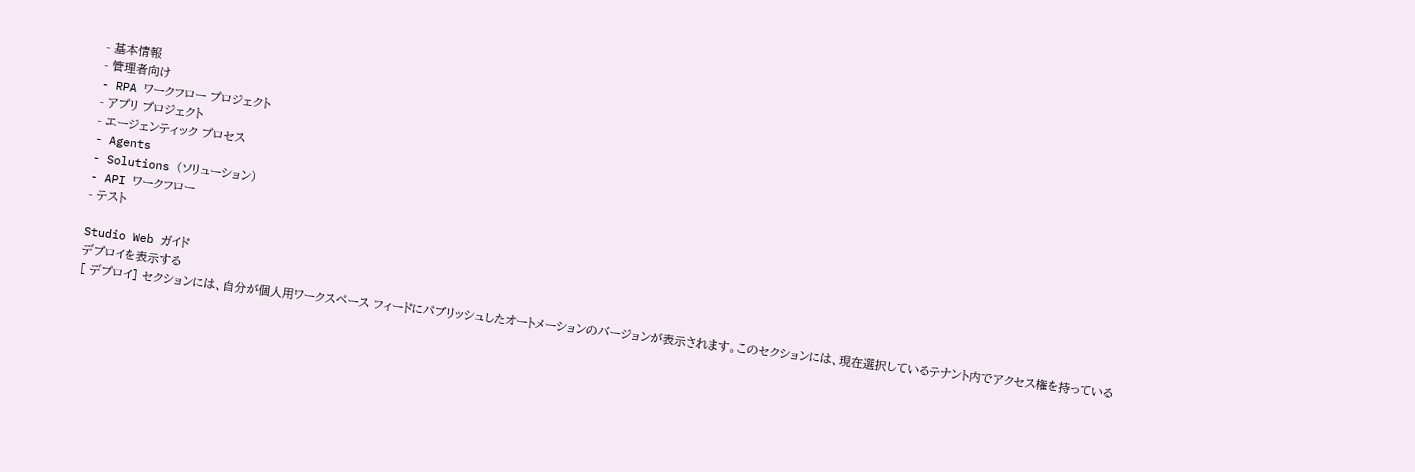- 基本情報
- 管理者向け
- RPA ワークフロー プロジェクト
- アプリ プロジェクト
- エージェンティック プロセス
- Agents
- Solutions (ソリューション)
- API ワークフロー
- テスト

Studio Web ガイド
デプロイを表示する
[ デプロイ] セクションには、自分が個人用ワークスペース フィードにパブリッシュしたオートメーションのバージョンが表示されます。このセクションには、現在選択しているテナント内でアクセス権を持っている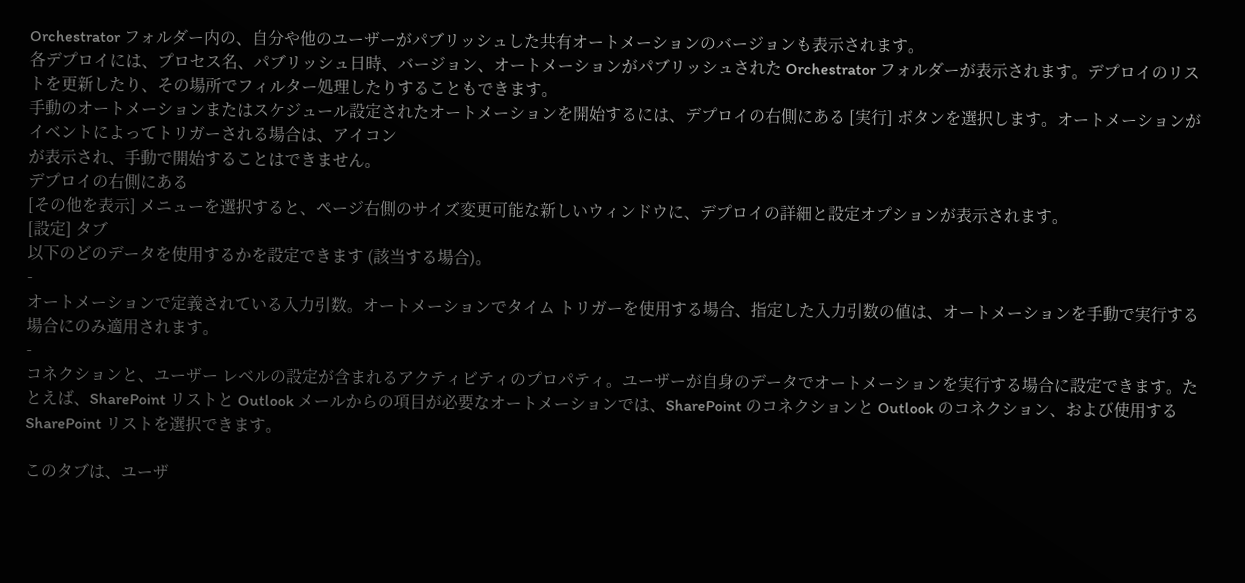Orchestrator フォルダー内の、自分や他のユーザーがパブリッシュした共有オートメーションのバージョンも表示されます。
各デプロイには、プロセス名、パブリッシュ日時、バージョン、オートメーションがパブリッシュされた Orchestrator フォルダーが表示されます。デプロイのリストを更新したり、その場所でフィルター処理したりすることもできます。
手動のオートメーションまたはスケジュール設定されたオートメーションを開始するには、デプロイの右側にある [実行] ボタンを選択します。オートメーションがイベントによってトリガーされる場合は、アイコン
が表示され、手動で開始することはできません。
デプロイの右側にある
[その他を表示] メニューを選択すると、ページ右側のサイズ変更可能な新しいウィンドウに、デプロイの詳細と設定オプションが表示されます。
[設定] タブ
以下のどのデータを使用するかを設定できます (該当する場合)。
-
オートメーションで定義されている入力引数。オートメーションでタイム トリガーを使用する場合、指定した入力引数の値は、オートメーションを手動で実行する場合にのみ適用されます。
-
コネクションと、ユーザー レベルの設定が含まれるアクティビティのプロパティ。ユーザーが自身のデータでオートメーションを実行する場合に設定できます。たとえば、SharePoint リストと Outlook メールからの項目が必要なオートメーションでは、SharePoint のコネクションと Outlook のコネクション、および使用する SharePoint リストを選択できます。

このタブは、ユーザ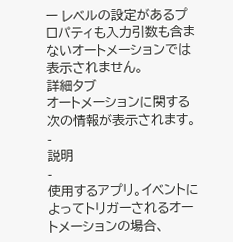ー レベルの設定があるプロパティも入力引数も含まないオートメーションでは表示されません。
詳細タブ
オートメーションに関する次の情報が表示されます。
-
説明
-
使用するアプリ。イベントによってトリガーされるオートメーションの場合、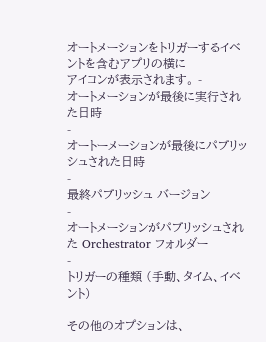オートメーションをトリガーするイベントを含むアプリの横に
アイコンが表示されます。 -
オートメーションが最後に実行された日時
-
オートーメーションが最後にパブリッシュされた日時
-
最終パブリッシュ バージョン
-
オートメーションがパブリッシュされた Orchestrator フォルダー
-
トリガーの種類 (手動、タイム、イベント)

その他のオプションは、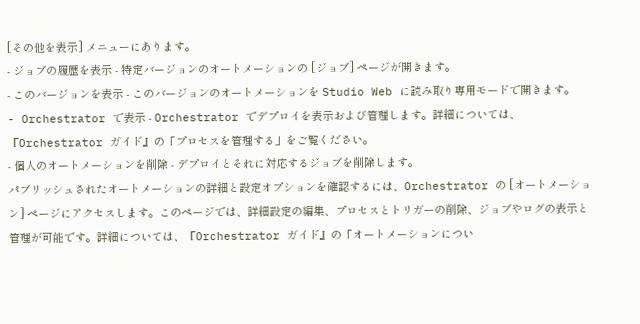[その他を表示] メニューにあります。
- ジョブの履歴を表示 - 特定バージョンのオートメーションの [ジョブ] ページが開きます。
- このバージョンを表示 - このバージョンのオートメーションを Studio Web に読み取り専用モードで開きます。
- Orchestrator で表示 - Orchestrator でデプロイを表示および管理します。詳細については、『Orchestrator ガイド』の「プロセスを管理する」をご覧ください。
- 個人のオートメーションを削除 - デプロイとそれに対応するジョブを削除します。
パブリッシュされたオートメーションの詳細と設定オプションを確認するには、Orchestrator の [オートメーション] ページにアクセスします。このページでは、詳細設定の編集、プロセスとトリガーの削除、ジョブやログの表示と管理が可能です。詳細については、『Orchestrator ガイド』の「オートメーションについ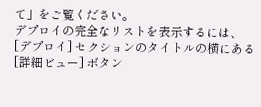て」をご覧ください。
デプロイの完全なリストを表示するには、[デプロイ] セクションのタイトルの横にある [詳細ビュー] ボタン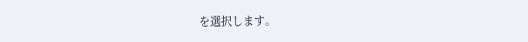を選択します。